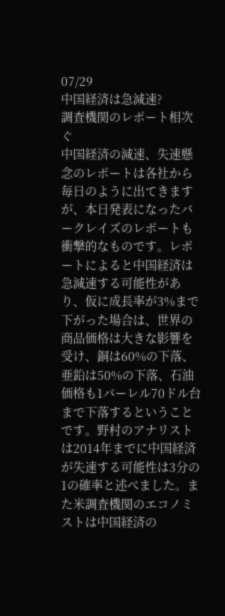07/29
中国経済は急減速?
調査機関のレポート相次ぐ
中国経済の減速、失速懸念のレポートは各社から毎日のように出てきますが、本日発表になったバークレイズのレポートも衝撃的なものです。レポートによると中国経済は急減速する可能性があり、仮に成長率が3%まで下がった場合は、世界の商品価格は大きな影響を受け、銅は60%の下落、亜鉛は50%の下落、石油価格も1バーレル70ドル台まで下落するということです。野村のアナリストは2014年までに中国経済が失速する可能性は3分の1の確率と述べました。また米調査機関のエコノミストは中国経済の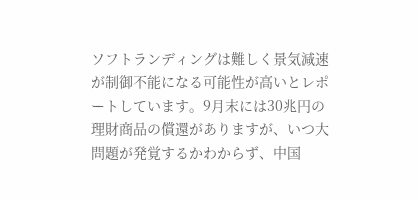ソフトランディングは難しく景気減速が制御不能になる可能性が高いとレポートしています。9月末には30兆円の理財商品の償還がありますが、いつ大問題が発覚するかわからず、中国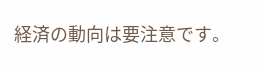経済の動向は要注意です。